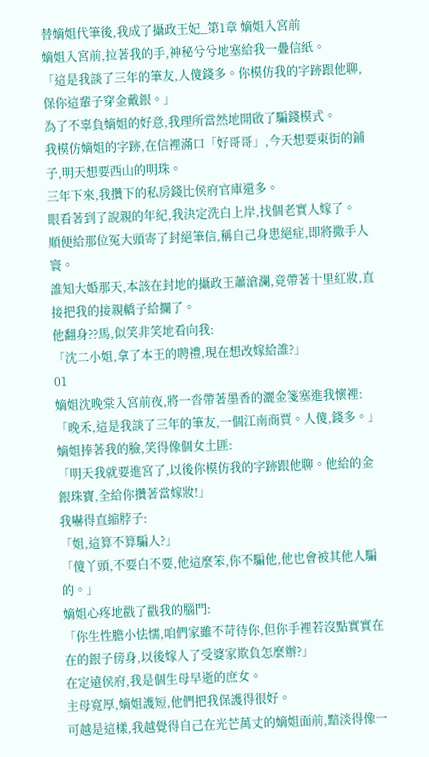替嫡姐代筆後,我成了攝政王妃_第1章 嫡姐入宮前
嫡姐入宮前,拉著我的手,神秘兮兮地塞給我一疊信紙。
「這是我談了三年的筆友,人傻錢多。你模仿我的字跡跟他聊,保你這輩子穿金戴銀。」
為了不辜負嫡姐的好意,我理所當然地開啟了騙錢模式。
我模仿嫡姐的字跡,在信裡滿口「好哥哥」,今天想要東街的鋪子,明天想要西山的明珠。
三年下來,我攢下的私房錢比侯府官庫還多。
眼看著到了說親的年紀,我決定洗白上岸,找個老實人嫁了。
順便給那位冤大頭寄了封絕筆信,稱自己身患絕症,即將撒手人寰。
誰知大婚那天,本該在封地的攝政王蕭滄瀾,竟帶著十里紅妝,直接把我的接親轎子給攔了。
他翻身??馬,似笑非笑地看向我:
「沈二小姐,拿了本王的聘禮,現在想改嫁給誰?」
01
嫡姐沈晚棠入宮前夜,將一沓帶著墨香的灑金箋塞進我懷裡:
「晚禾,這是我談了三年的筆友,一個江南商賈。人傻,錢多。」
嫡姐捧著我的臉,笑得像個女土匪:
「明天我就要進宮了,以後你模仿我的字跡跟他聊。他給的金銀珠寶,全給你攢著當嫁妝!」
我嚇得直縮脖子:
「姐,這算不算騙人?」
「傻丫頭,不要白不要,他這麼笨,你不騙他,他也會被其他人騙的。」
嫡姐心疼地戳了戳我的腦門:
「你生性膽小怯懦,咱們家雖不苛待你,但你手裡若沒點實實在在的銀子傍身,以後嫁人了受婆家欺負怎麼辦?」
在定遠侯府,我是個生母早逝的庶女。
主母寬厚,嫡姐護短,他們把我保護得很好。
可越是這樣,我越覺得自己在光芒萬丈的嫡姐面前,黯淡得像一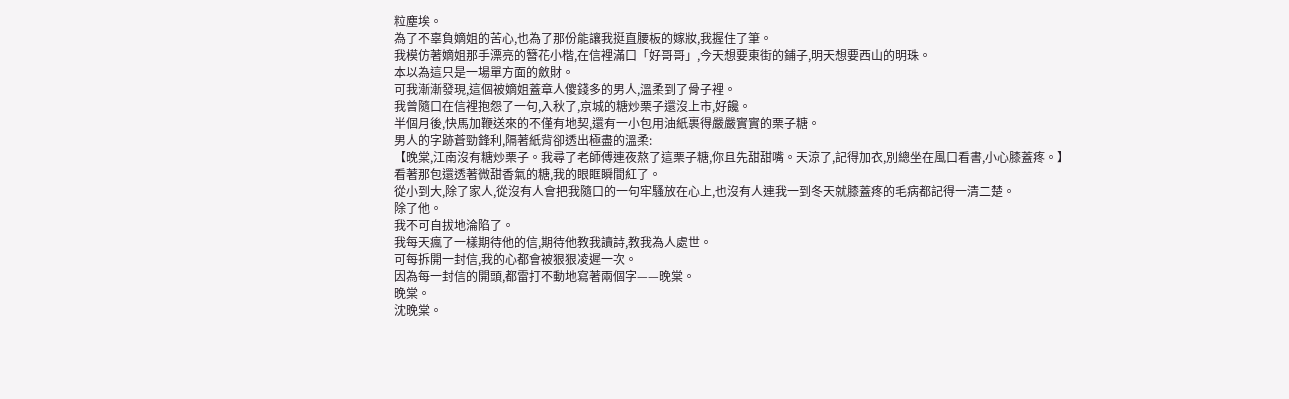粒塵埃。
為了不辜負嫡姐的苦心,也為了那份能讓我挺直腰板的嫁妝,我握住了筆。
我模仿著嫡姐那手漂亮的簪花小楷,在信裡滿口「好哥哥」,今天想要東街的鋪子,明天想要西山的明珠。
本以為這只是一場單方面的斂財。
可我漸漸發現,這個被嫡姐蓋章人傻錢多的男人,溫柔到了骨子裡。
我曾隨口在信裡抱怨了一句,入秋了,京城的糖炒栗子還沒上市,好饞。
半個月後,快馬加鞭送來的不僅有地契,還有一小包用油紙裹得嚴嚴實實的栗子糖。
男人的字跡蒼勁鋒利,隔著紙背卻透出極盡的溫柔:
【晚棠,江南沒有糖炒栗子。我尋了老師傅連夜熬了這栗子糖,你且先甜甜嘴。天涼了,記得加衣,別總坐在風口看書,小心膝蓋疼。】
看著那包還透著微甜香氣的糖,我的眼眶瞬間紅了。
從小到大,除了家人,從沒有人會把我隨口的一句牢騷放在心上,也沒有人連我一到冬天就膝蓋疼的毛病都記得一清二楚。
除了他。
我不可自拔地淪陷了。
我每天瘋了一樣期待他的信,期待他教我讀詩,教我為人處世。
可每拆開一封信,我的心都會被狠狠凌遲一次。
因為每一封信的開頭,都雷打不動地寫著兩個字——晚棠。
晚棠。
沈晚棠。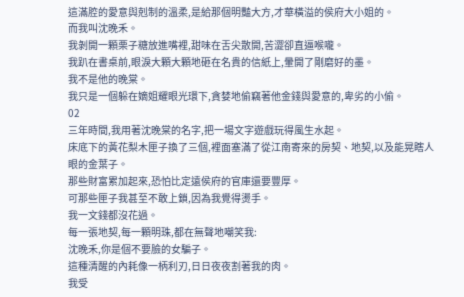這滿腔的愛意與剋制的溫柔,是給那個明豔大方,才華橫溢的侯府大小姐的。
而我叫沈晚禾。
我剝開一顆栗子糖放進嘴裡,甜味在舌尖散開,苦澀卻直逼喉嚨。
我趴在書桌前,眼淚大顆大顆地砸在名貴的信紙上,暈開了剛磨好的墨。
我不是他的晚棠。
我只是一個躲在嫡姐耀眼光環下,貪婪地偷竊著他金錢與愛意的,卑劣的小偷。
02
三年時間,我用著沈晚棠的名字,把一場文字遊戲玩得風生水起。
床底下的黃花梨木匣子換了三個,裡面塞滿了從江南寄來的房契、地契,以及能晃瞎人眼的金葉子。
那些財富累加起來,恐怕比定遠侯府的官庫還要豐厚。
可那些匣子我甚至不敢上鎖,因為我覺得燙手。
我一文錢都沒花過。
每一張地契,每一顆明珠,都在無聲地嘲笑我:
沈晚禾,你是個不要臉的女騙子。
這種清醒的內耗像一柄利刃,日日夜夜割著我的肉。
我受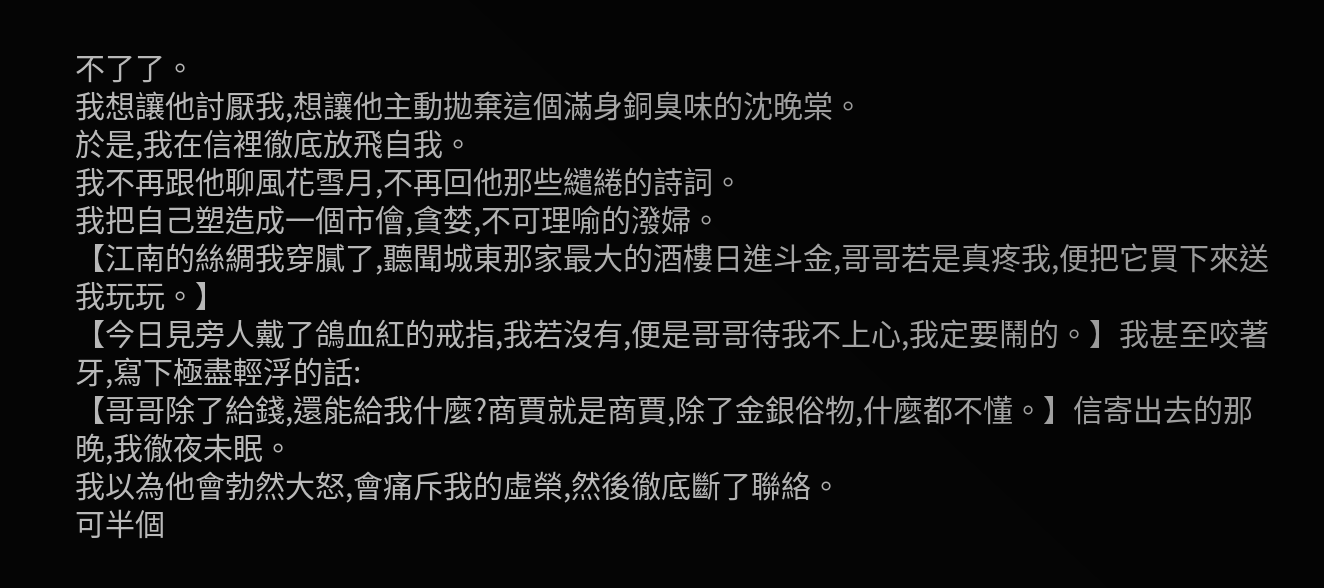不了了。
我想讓他討厭我,想讓他主動拋棄這個滿身銅臭味的沈晚棠。
於是,我在信裡徹底放飛自我。
我不再跟他聊風花雪月,不再回他那些繾綣的詩詞。
我把自己塑造成一個市儈,貪婪,不可理喻的潑婦。
【江南的絲綢我穿膩了,聽聞城東那家最大的酒樓日進斗金,哥哥若是真疼我,便把它買下來送我玩玩。】
【今日見旁人戴了鴿血紅的戒指,我若沒有,便是哥哥待我不上心,我定要鬧的。】我甚至咬著牙,寫下極盡輕浮的話:
【哥哥除了給錢,還能給我什麼?商賈就是商賈,除了金銀俗物,什麼都不懂。】信寄出去的那晚,我徹夜未眠。
我以為他會勃然大怒,會痛斥我的虛榮,然後徹底斷了聯絡。
可半個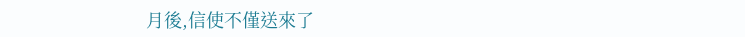月後,信使不僅送來了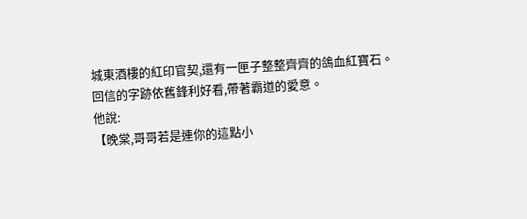城東酒樓的紅印官契,還有一匣子整整齊齊的鴿血紅寶石。
回信的字跡依舊鋒利好看,帶著霸道的愛意。
他說:
【晚棠,哥哥若是連你的這點小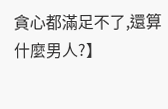貪心都滿足不了,還算什麼男人?】